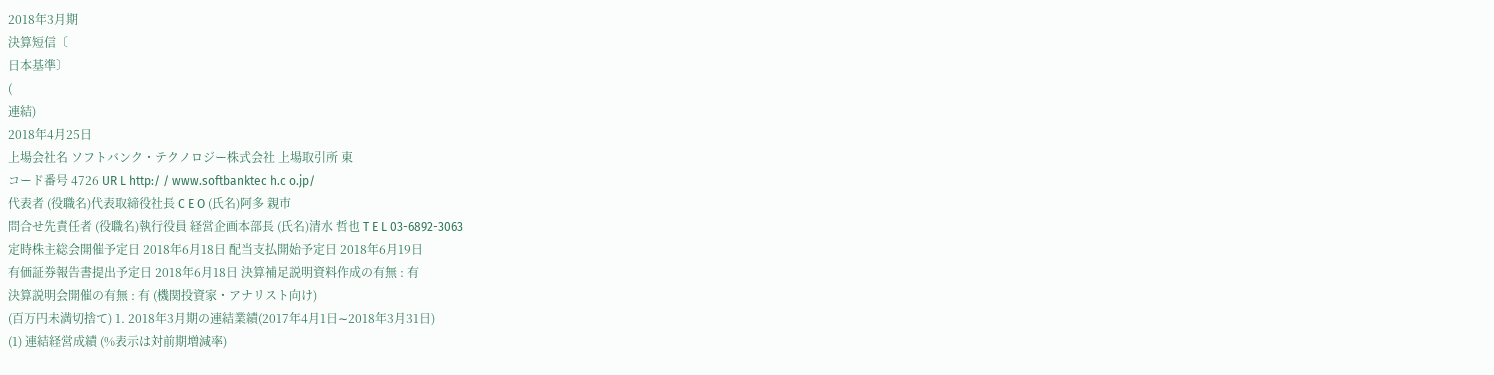2018年3月期
決算短信〔
日本基準〕
(
連結)
2018年4月25日
上場会社名 ソフトバンク・テクノロジー株式会社 上場取引所 東
コード番号 4726 UR L http:/ / www.softbanktec h.c o.jp/
代表者 (役職名)代表取締役社長 C E O (氏名)阿多 親市
問合せ先責任者 (役職名)執行役員 経営企画本部長 (氏名)清水 哲也 T E L 03-6892-3063
定時株主総会開催予定日 2018年6月18日 配当支払開始予定日 2018年6月19日
有価証券報告書提出予定日 2018年6月18日 決算補足説明資料作成の有無 : 有
決算説明会開催の有無 : 有 (機関投資家・アナリスト向け)
(百万円未満切捨て) 1. 2018年3月期の連結業績(2017年4月1日∼2018年3月31日)
(1) 連結経営成績 (%表示は対前期増減率)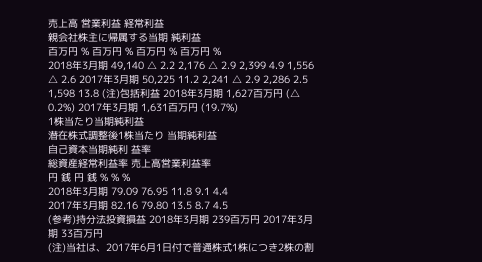売上高 営業利益 経常利益
親会社株主に帰属する当期 純利益
百万円 % 百万円 % 百万円 % 百万円 %
2018年3月期 49,140 △ 2.2 2,176 △ 2.9 2,399 4.9 1,556 △ 2.6 2017年3月期 50,225 11.2 2,241 △ 2.9 2,286 2.5 1,598 13.8 (注)包括利益 2018年3月期 1,627百万円 (△ 0.2%) 2017年3月期 1,631百万円 (19.7%)
1株当たり当期純利益
潜在株式調整後1株当たり 当期純利益
自己資本当期純利 益率
総資産経常利益率 売上高営業利益率
円 銭 円 銭 % % %
2018年3月期 79.09 76.95 11.8 9.1 4.4
2017年3月期 82.16 79.80 13.5 8.7 4.5
(参考)持分法投資損益 2018年3月期 239百万円 2017年3月期 33百万円
(注)当社は、2017年6月1日付で普通株式1株につき2株の割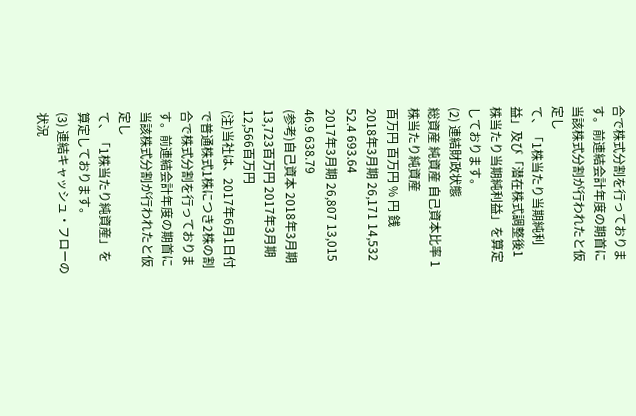合で株式分割を行っております。前連結会計年度の期首に当該株式分割が行われたと仮定し
て、「1株当たり当期純利益」及び「潜在株式調整後1株当たり当期純利益」を算定しております。
(2) 連結財政状態
総資産 純資産 自己資本比率 1株当たり純資産
百万円 百万円 % 円 銭
2018年3月期 26,171 14,532 52.4 693.64
2017年3月期 26,807 13,015 46.9 638.79
(参考)自己資本 2018年3月期 13,723百万円 2017年3月期 12,566百万円
(注)当社は、2017年6月1日付で普通株式1株につき2株の割合で株式分割を行っております。前連結会計年度の期首に当該株式分割が行われたと仮定し
て、「1株当たり純資産」を算定しております。
(3) 連結キャッシュ・フローの状況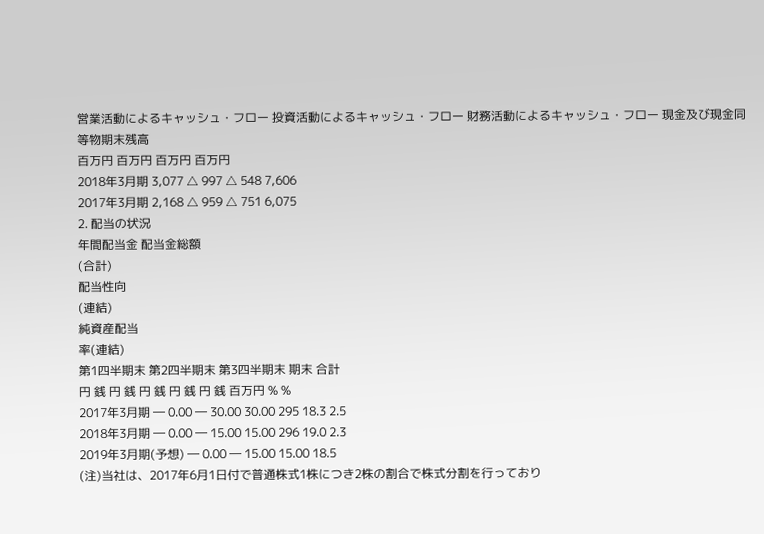営業活動によるキャッシュ・フロー 投資活動によるキャッシュ・フロー 財務活動によるキャッシュ・フロー 現金及び現金同等物期末残高
百万円 百万円 百万円 百万円
2018年3月期 3,077 △ 997 △ 548 7,606
2017年3月期 2,168 △ 959 △ 751 6,075
2. 配当の状況
年間配当金 配当金総額
(合計)
配当性向
(連結)
純資産配当
率(連結)
第1四半期末 第2四半期末 第3四半期末 期末 合計
円 銭 円 銭 円 銭 円 銭 円 銭 百万円 % %
2017年3月期 ― 0.00 ― 30.00 30.00 295 18.3 2.5
2018年3月期 ― 0.00 ― 15.00 15.00 296 19.0 2.3
2019年3月期(予想) ― 0.00 ― 15.00 15.00 18.5
(注)当社は、2017年6月1日付で普通株式1株につき2株の割合で株式分割を行っており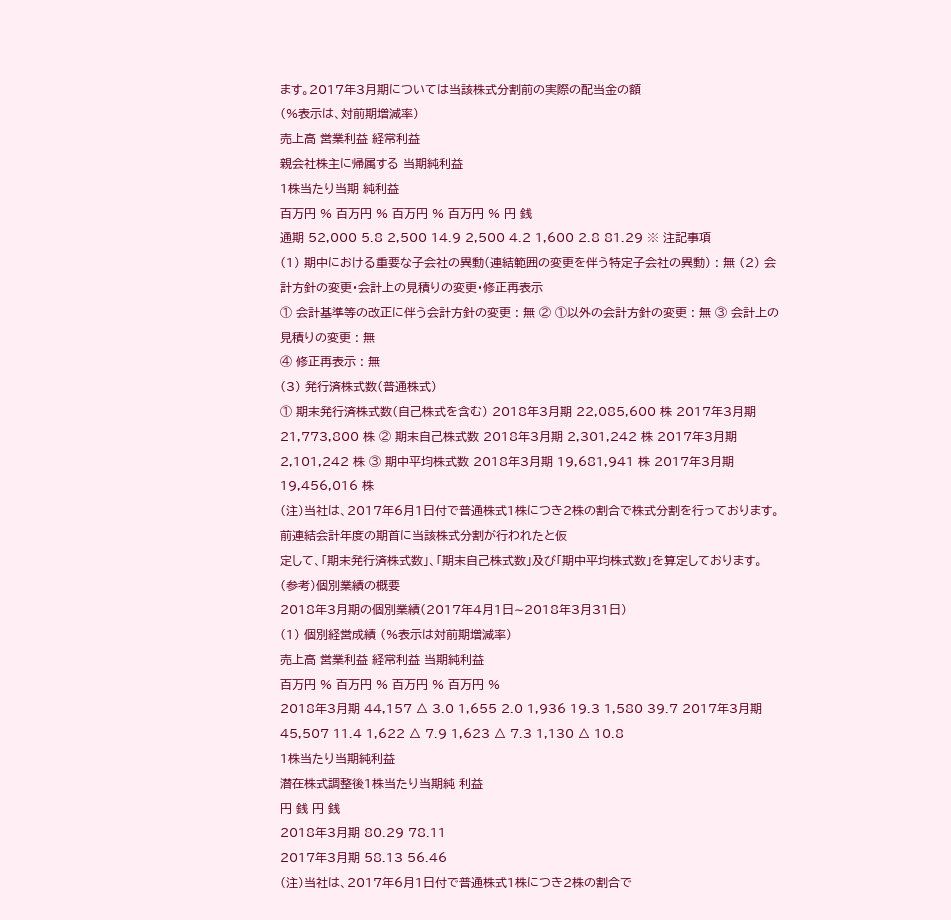ます。2017年3月期については当該株式分割前の実際の配当金の額
(%表示は、対前期増減率)
売上高 営業利益 経常利益
親会社株主に帰属する 当期純利益
1株当たり当期 純利益
百万円 % 百万円 % 百万円 % 百万円 % 円 銭
通期 52,000 5.8 2,500 14.9 2,500 4.2 1,600 2.8 81.29 ※ 注記事項
(1) 期中における重要な子会社の異動(連結範囲の変更を伴う特定子会社の異動) : 無 (2) 会計方針の変更・会計上の見積りの変更・修正再表示
① 会計基準等の改正に伴う会計方針の変更 : 無 ② ①以外の会計方針の変更 : 無 ③ 会計上の見積りの変更 : 無
④ 修正再表示 : 無
(3) 発行済株式数(普通株式)
① 期末発行済株式数(自己株式を含む) 2018年3月期 22,085,600 株 2017年3月期 21,773,800 株 ② 期末自己株式数 2018年3月期 2,301,242 株 2017年3月期 2,101,242 株 ③ 期中平均株式数 2018年3月期 19,681,941 株 2017年3月期 19,456,016 株
(注)当社は、2017年6月1日付で普通株式1株につき2株の割合で株式分割を行っております。前連結会計年度の期首に当該株式分割が行われたと仮
定して、「期末発行済株式数」、「期末自己株式数」及び「期中平均株式数」を算定しております。
(参考)個別業績の概要
2018年3月期の個別業績(2017年4月1日∼2018年3月31日)
(1) 個別経営成績 (%表示は対前期増減率)
売上高 営業利益 経常利益 当期純利益
百万円 % 百万円 % 百万円 % 百万円 %
2018年3月期 44,157 △ 3.0 1,655 2.0 1,936 19.3 1,580 39.7 2017年3月期 45,507 11.4 1,622 △ 7.9 1,623 △ 7.3 1,130 △ 10.8
1株当たり当期純利益
潜在株式調整後1株当たり当期純 利益
円 銭 円 銭
2018年3月期 80.29 78.11
2017年3月期 58.13 56.46
(注)当社は、2017年6月1日付で普通株式1株につき2株の割合で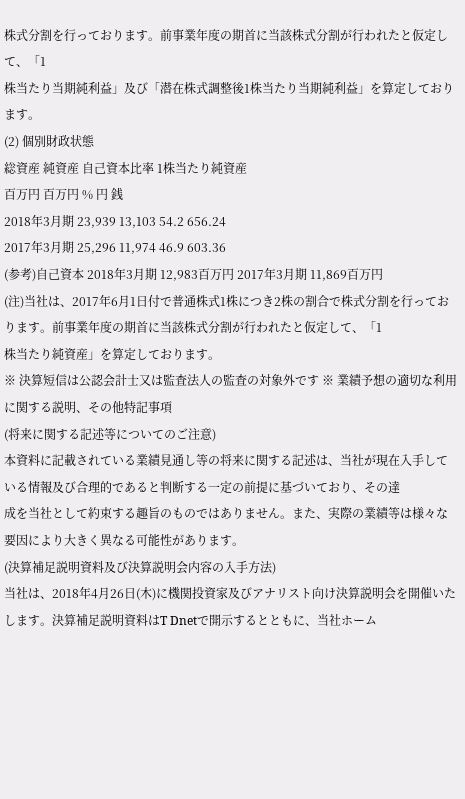株式分割を行っております。前事業年度の期首に当該株式分割が行われたと仮定して、「1
株当たり当期純利益」及び「潜在株式調整後1株当たり当期純利益」を算定しております。
(2) 個別財政状態
総資産 純資産 自己資本比率 1株当たり純資産
百万円 百万円 % 円 銭
2018年3月期 23,939 13,103 54.2 656.24
2017年3月期 25,296 11,974 46.9 603.36
(参考)自己資本 2018年3月期 12,983百万円 2017年3月期 11,869百万円
(注)当社は、2017年6月1日付で普通株式1株につき2株の割合で株式分割を行っております。前事業年度の期首に当該株式分割が行われたと仮定して、「1
株当たり純資産」を算定しております。
※ 決算短信は公認会計士又は監査法人の監査の対象外です ※ 業績予想の適切な利用に関する説明、その他特記事項
(将来に関する記述等についてのご注意)
本資料に記載されている業績見通し等の将来に関する記述は、当社が現在入手している情報及び合理的であると判断する一定の前提に基づいており、その達
成を当社として約束する趣旨のものではありません。また、実際の業績等は様々な要因により大きく異なる可能性があります。
(決算補足説明資料及び決算説明会内容の入手方法)
当社は、2018年4月26日(木)に機関投資家及びアナリスト向け決算説明会を開催いたします。決算補足説明資料はT Dnetで開示するとともに、当社ホーム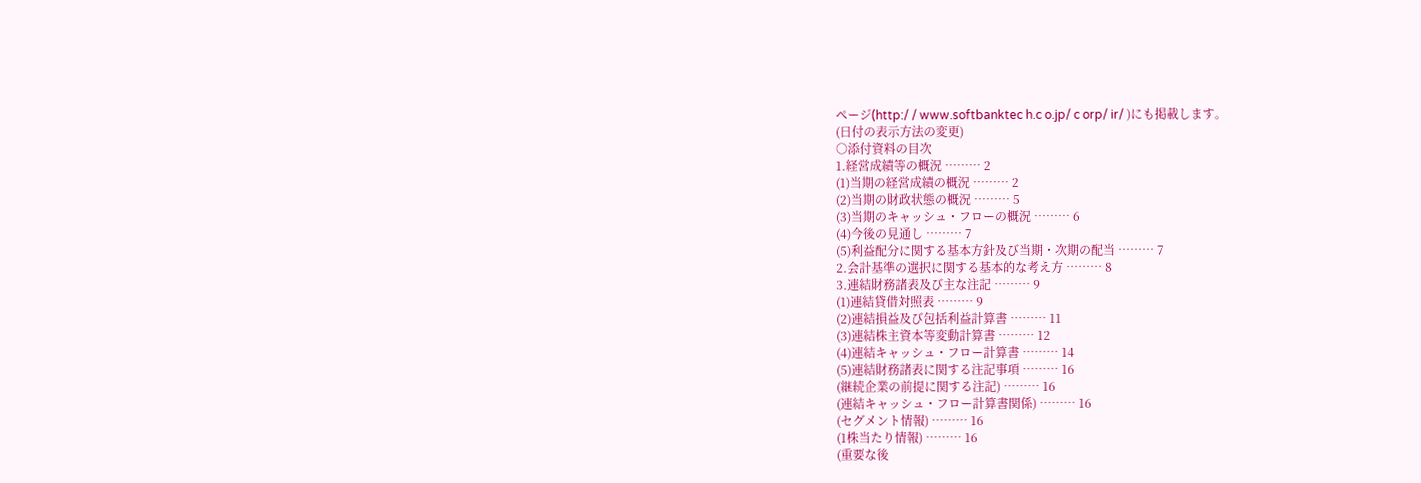ページ(http:/ / www.softbanktec h.c o.jp/ c orp/ ir/ )にも掲載します。
(日付の表示方法の変更)
○添付資料の目次
1.経営成績等の概況 ……… 2
(1)当期の経営成績の概況 ……… 2
(2)当期の財政状態の概況 ……… 5
(3)当期のキャッシュ・フローの概況 ……… 6
(4)今後の見通し ……… 7
(5)利益配分に関する基本方針及び当期・次期の配当 ……… 7
2.会計基準の選択に関する基本的な考え方 ……… 8
3.連結財務諸表及び主な注記 ……… 9
(1)連結貸借対照表 ……… 9
(2)連結損益及び包括利益計算書 ……… 11
(3)連結株主資本等変動計算書 ……… 12
(4)連結キャッシュ・フロー計算書 ……… 14
(5)連結財務諸表に関する注記事項 ……… 16
(継続企業の前提に関する注記) ……… 16
(連結キャッシュ・フロー計算書関係) ……… 16
(セグメント情報) ……… 16
(1株当たり情報) ……… 16
(重要な後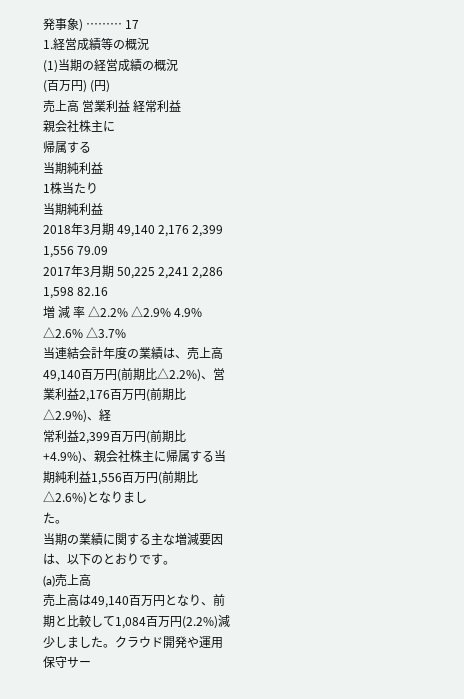発事象) ……… 17
1.経営成績等の概況
(1)当期の経営成績の概況
(百万円) (円)
売上高 営業利益 経常利益
親会社株主に
帰属する
当期純利益
1株当たり
当期純利益
2018年3月期 49,140 2,176 2,399 1,556 79.09
2017年3月期 50,225 2,241 2,286 1,598 82.16
増 減 率 △2.2% △2.9% 4.9% △2.6% △3.7%
当連結会計年度の業績は、売上高49,140百万円(前期比△2.2%)、営業利益2,176百万円(前期比△2.9%)、経
常利益2,399百万円(前期比+4.9%)、親会社株主に帰属する当期純利益1,556百万円(前期比△2.6%)となりまし
た。
当期の業績に関する主な増減要因は、以下のとおりです。
(a)売上高
売上高は49,140百万円となり、前期と比較して1,084百万円(2.2%)減少しました。クラウド開発や運用保守サー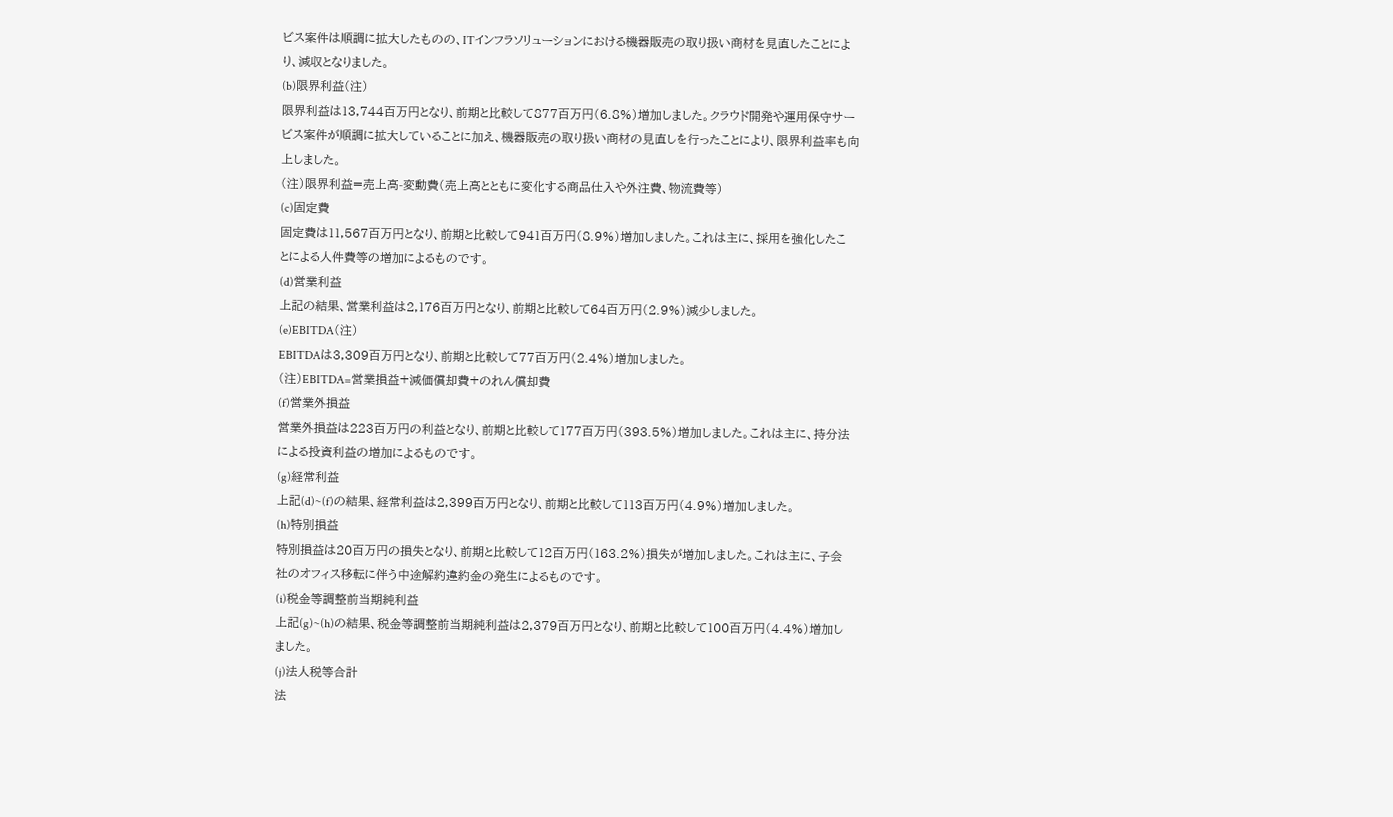ビス案件は順調に拡大したものの、ITインフラソリューションにおける機器販売の取り扱い商材を見直したことによ
り、減収となりました。
(b)限界利益(注)
限界利益は13,744百万円となり、前期と比較して877百万円(6.8%)増加しました。クラウド開発や運用保守サー
ビス案件が順調に拡大していることに加え、機器販売の取り扱い商材の見直しを行ったことにより、限界利益率も向
上しました。
(注)限界利益=売上高-変動費(売上高とともに変化する商品仕入や外注費、物流費等)
(c)固定費
固定費は11,567百万円となり、前期と比較して941百万円(8.9%)増加しました。これは主に、採用を強化したこ
とによる人件費等の増加によるものです。
(d)営業利益
上記の結果、営業利益は2,176百万円となり、前期と比較して64百万円(2.9%)減少しました。
(e)EBITDA(注)
EBITDAは3,309百万円となり、前期と比較して77百万円(2.4%)増加しました。
(注)EBITDA=営業損益+減価償却費+のれん償却費
(f)営業外損益
営業外損益は223百万円の利益となり、前期と比較して177百万円(393.5%)増加しました。これは主に、持分法
による投資利益の増加によるものです。
(g)経常利益
上記(d)~(f)の結果、経常利益は2,399百万円となり、前期と比較して113百万円(4.9%)増加しました。
(h)特別損益
特別損益は20百万円の損失となり、前期と比較して12百万円(163.2%)損失が増加しました。これは主に、子会
社のオフィス移転に伴う中途解約違約金の発生によるものです。
(i)税金等調整前当期純利益
上記(g)~(h)の結果、税金等調整前当期純利益は2,379百万円となり、前期と比較して100百万円(4.4%)増加し
ました。
(j)法人税等合計
法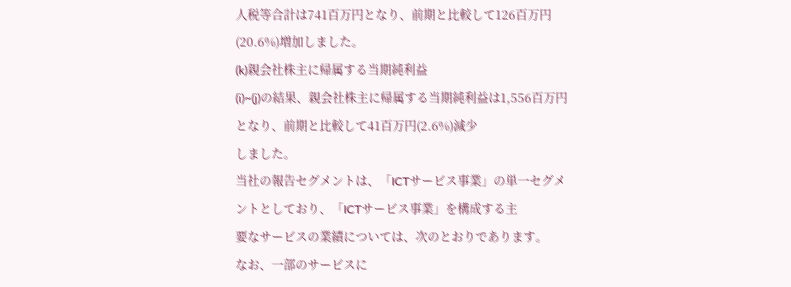人税等合計は741百万円となり、前期と比較して126百万円(20.6%)増加しました。
(k)親会社株主に帰属する当期純利益
(i)~(j)の結果、親会社株主に帰属する当期純利益は1,556百万円となり、前期と比較して41百万円(2.6%)減少
しました。
当社の報告セグメントは、「ICTサービス事業」の単一セグメントとしており、「ICTサービス事業」を構成する主
要なサービスの業績については、次のとおりであります。
なお、一部のサービスに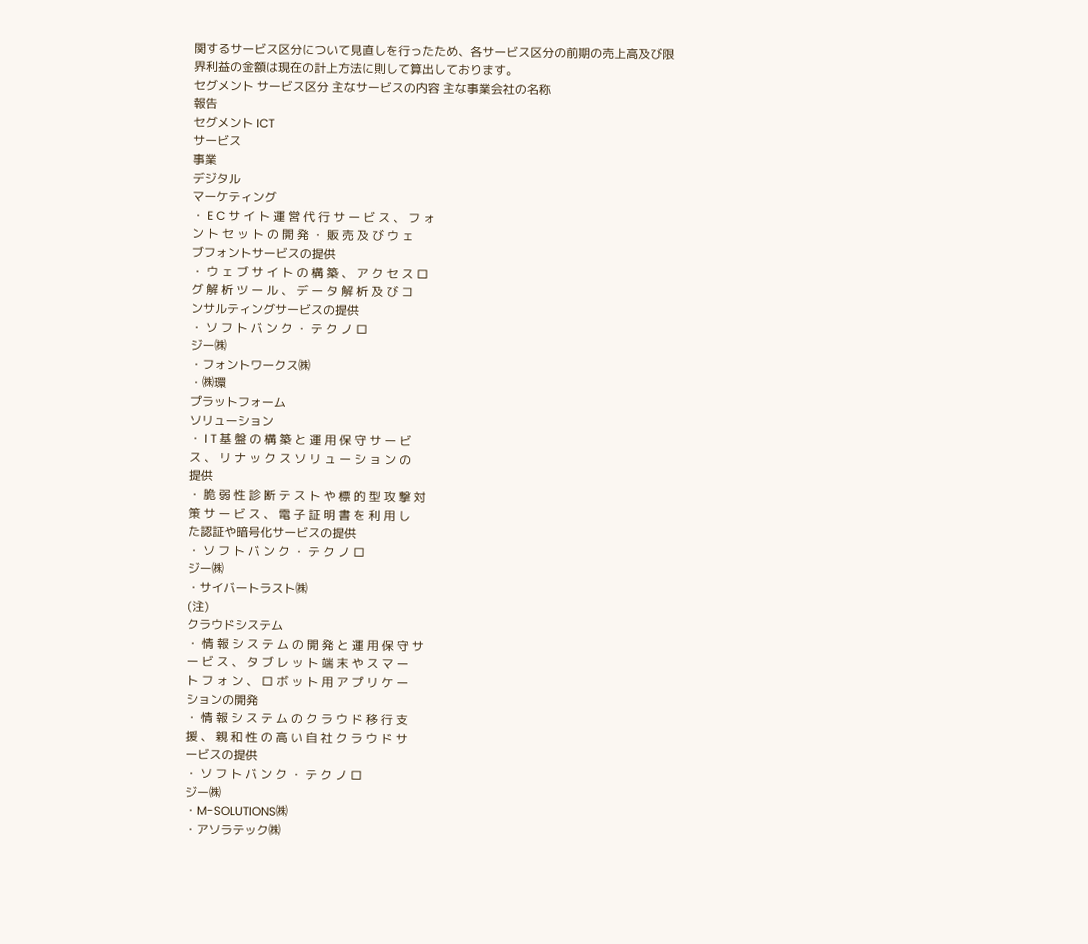関するサービス区分について見直しを行ったため、各サービス区分の前期の売上高及び限
界利益の金額は現在の計上方法に則して算出しております。
セグメント サービス区分 主なサービスの内容 主な事業会社の名称
報告
セグメント ICT
サービス
事業
デジタル
マーケティング
・ E C サ イ ト 運 営 代 行 サ ー ビ ス 、 フ ォ
ン ト セ ッ ト の 開 発 ・ 販 売 及 び ウ ェ
ブフォントサービスの提供
・ ウ ェ ブ サ イ ト の 構 築 、 ア ク セ ス ロ
グ 解 析 ツ ー ル 、 デ ー タ 解 析 及 び コ
ンサルティングサービスの提供
・ ソ フ ト バ ン ク ・ テ ク ノ ロ
ジー㈱
・フォントワークス㈱
・㈱環
プラットフォーム
ソリューション
・ I T 基 盤 の 構 築 と 運 用 保 守 サ ー ビ
ス 、 リ ナ ッ ク ス ソ リ ュ ー シ ョ ン の
提供
・ 脆 弱 性 診 断 テ ス ト や 標 的 型 攻 撃 対
策 サ ー ビ ス 、 電 子 証 明 書 を 利 用 し
た認証や暗号化サービスの提供
・ ソ フ ト バ ン ク ・ テ ク ノ ロ
ジー㈱
・サイバートラスト㈱
(注)
クラウドシステム
・ 情 報 シ ス テ ム の 開 発 と 運 用 保 守 サ
ー ビ ス 、 タ ブ レ ッ ト 端 末 や ス マ ー
ト フ ォ ン 、 ロ ボ ッ ト 用 ア プ リ ケ ー
ションの開発
・ 情 報 シ ス テ ム の ク ラ ウ ド 移 行 支
援 、 親 和 性 の 高 い 自 社 ク ラ ウ ド サ
ービスの提供
・ ソ フ ト バ ン ク ・ テ ク ノ ロ
ジー㈱
・M-SOLUTIONS㈱
・アソラテック㈱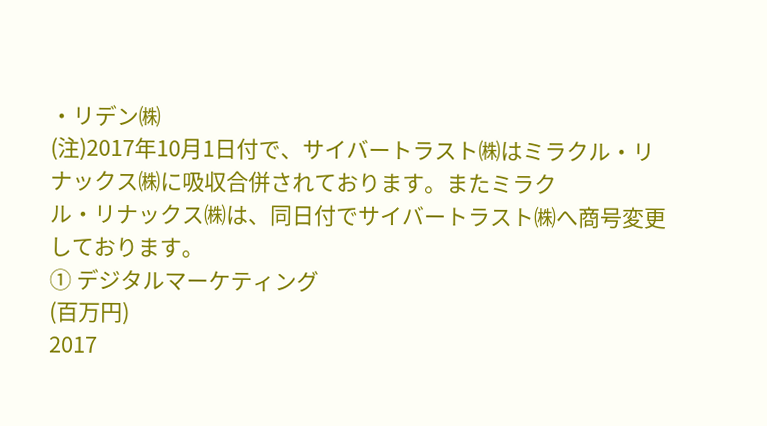・リデン㈱
(注)2017年10月1日付で、サイバートラスト㈱はミラクル・リナックス㈱に吸収合併されております。またミラク
ル・リナックス㈱は、同日付でサイバートラスト㈱へ商号変更しております。
① デジタルマーケティング
(百万円)
2017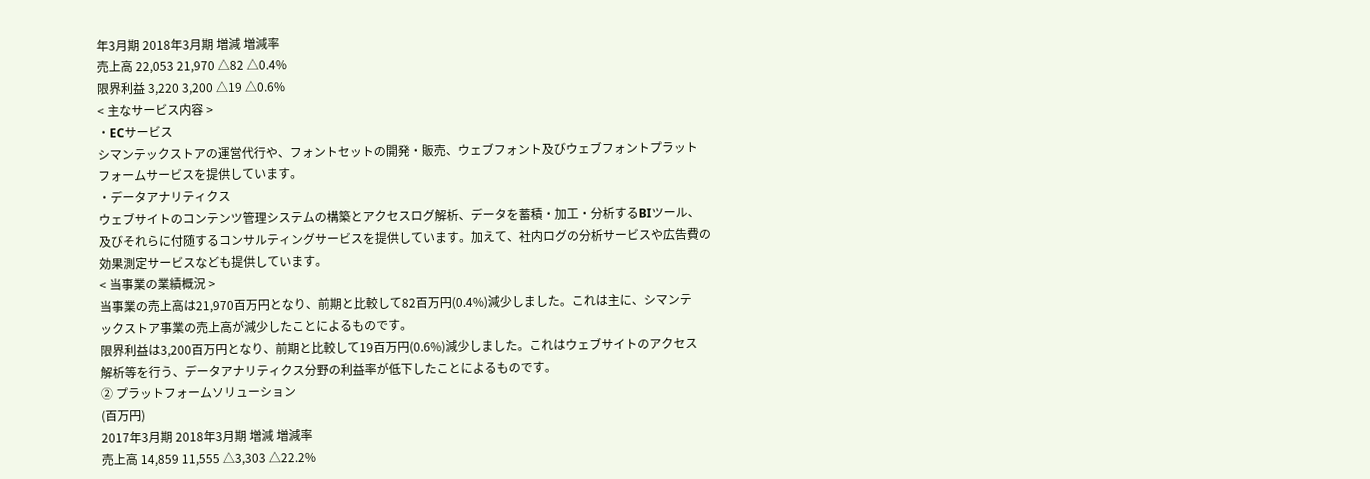年3月期 2018年3月期 増減 増減率
売上高 22,053 21,970 △82 △0.4%
限界利益 3,220 3,200 △19 △0.6%
< 主なサービス内容 >
・ECサービス
シマンテックストアの運営代行や、フォントセットの開発・販売、ウェブフォント及びウェブフォントプラット
フォームサービスを提供しています。
・データアナリティクス
ウェブサイトのコンテンツ管理システムの構築とアクセスログ解析、データを蓄積・加工・分析するBIツール、
及びそれらに付随するコンサルティングサービスを提供しています。加えて、社内ログの分析サービスや広告費の
効果測定サービスなども提供しています。
< 当事業の業績概況 >
当事業の売上高は21,970百万円となり、前期と比較して82百万円(0.4%)減少しました。これは主に、シマンテ
ックストア事業の売上高が減少したことによるものです。
限界利益は3,200百万円となり、前期と比較して19百万円(0.6%)減少しました。これはウェブサイトのアクセス
解析等を行う、データアナリティクス分野の利益率が低下したことによるものです。
② プラットフォームソリューション
(百万円)
2017年3月期 2018年3月期 増減 増減率
売上高 14,859 11,555 △3,303 △22.2%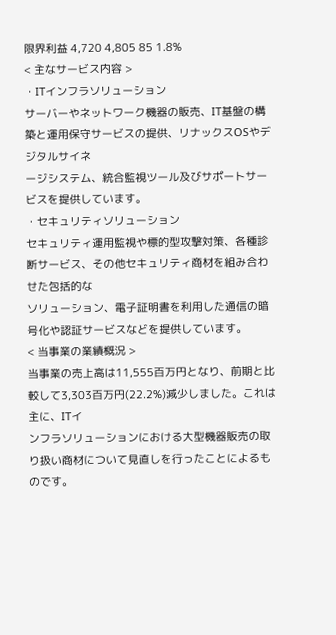限界利益 4,720 4,805 85 1.8%
< 主なサービス内容 >
・ITインフラソリューション
サーバーやネットワーク機器の販売、IT基盤の構築と運用保守サービスの提供、リナックスOSやデジタルサイネ
ージシステム、統合監視ツール及びサポートサービスを提供しています。
・セキュリティソリューション
セキュリティ運用監視や標的型攻撃対策、各種診断サービス、その他セキュリティ商材を組み合わせた包括的な
ソリューション、電子証明書を利用した通信の暗号化や認証サービスなどを提供しています。
< 当事業の業績概況 >
当事業の売上高は11,555百万円となり、前期と比較して3,303百万円(22.2%)減少しました。これは主に、ITイ
ンフラソリューションにおける大型機器販売の取り扱い商材について見直しを行ったことによるものです。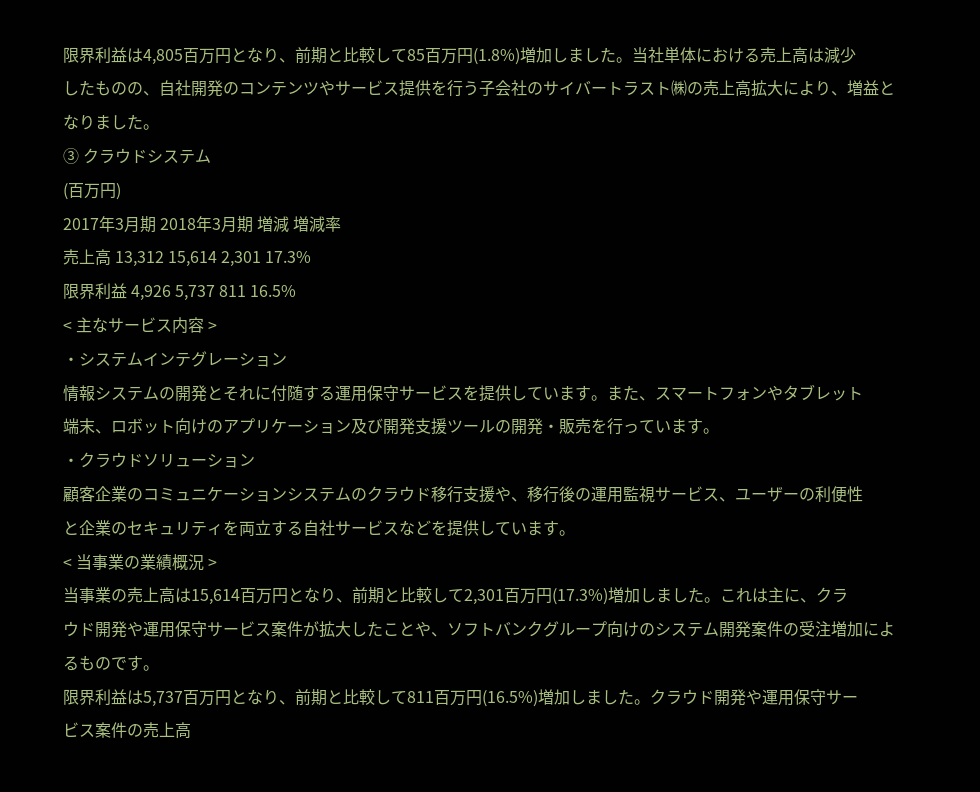限界利益は4,805百万円となり、前期と比較して85百万円(1.8%)増加しました。当社単体における売上高は減少
したものの、自社開発のコンテンツやサービス提供を行う子会社のサイバートラスト㈱の売上高拡大により、増益と
なりました。
③ クラウドシステム
(百万円)
2017年3月期 2018年3月期 増減 増減率
売上高 13,312 15,614 2,301 17.3%
限界利益 4,926 5,737 811 16.5%
< 主なサービス内容 >
・システムインテグレーション
情報システムの開発とそれに付随する運用保守サービスを提供しています。また、スマートフォンやタブレット
端末、ロボット向けのアプリケーション及び開発支援ツールの開発・販売を行っています。
・クラウドソリューション
顧客企業のコミュニケーションシステムのクラウド移行支援や、移行後の運用監視サービス、ユーザーの利便性
と企業のセキュリティを両立する自社サービスなどを提供しています。
< 当事業の業績概況 >
当事業の売上高は15,614百万円となり、前期と比較して2,301百万円(17.3%)増加しました。これは主に、クラ
ウド開発や運用保守サービス案件が拡大したことや、ソフトバンクグループ向けのシステム開発案件の受注増加によ
るものです。
限界利益は5,737百万円となり、前期と比較して811百万円(16.5%)増加しました。クラウド開発や運用保守サー
ビス案件の売上高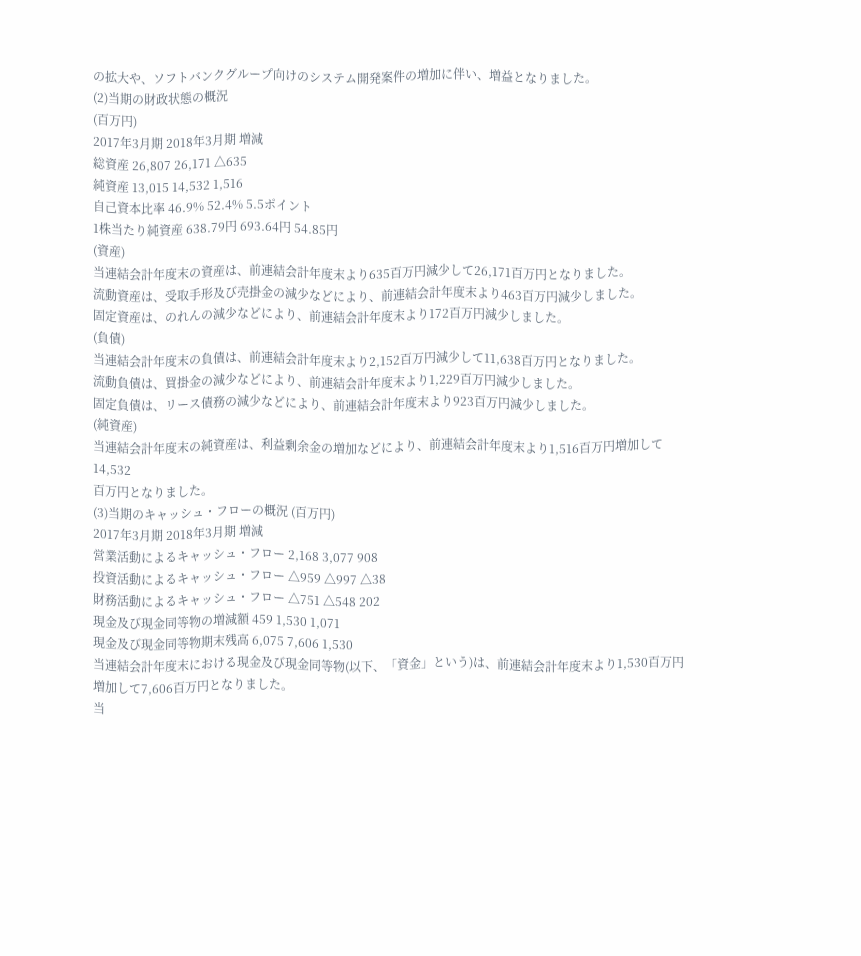の拡大や、ソフトバンクグループ向けのシステム開発案件の増加に伴い、増益となりました。
(2)当期の財政状態の概況
(百万円)
2017年3月期 2018年3月期 増減
総資産 26,807 26,171 △635
純資産 13,015 14,532 1,516
自己資本比率 46.9% 52.4% 5.5ポイント
1株当たり純資産 638.79円 693.64円 54.85円
(資産)
当連結会計年度末の資産は、前連結会計年度末より635百万円減少して26,171百万円となりました。
流動資産は、受取手形及び売掛金の減少などにより、前連結会計年度末より463百万円減少しました。
固定資産は、のれんの減少などにより、前連結会計年度末より172百万円減少しました。
(負債)
当連結会計年度末の負債は、前連結会計年度末より2,152百万円減少して11,638百万円となりました。
流動負債は、買掛金の減少などにより、前連結会計年度末より1,229百万円減少しました。
固定負債は、リース債務の減少などにより、前連結会計年度末より923百万円減少しました。
(純資産)
当連結会計年度末の純資産は、利益剰余金の増加などにより、前連結会計年度末より1,516百万円増加して14,532
百万円となりました。
(3)当期のキャッシュ・フローの概況 (百万円)
2017年3月期 2018年3月期 増減
営業活動によるキャッシュ・フロー 2,168 3,077 908
投資活動によるキャッシュ・フロー △959 △997 △38
財務活動によるキャッシュ・フロー △751 △548 202
現金及び現金同等物の増減額 459 1,530 1,071
現金及び現金同等物期末残高 6,075 7,606 1,530
当連結会計年度末における現金及び現金同等物(以下、「資金」という)は、前連結会計年度末より1,530百万円
増加して7,606百万円となりました。
当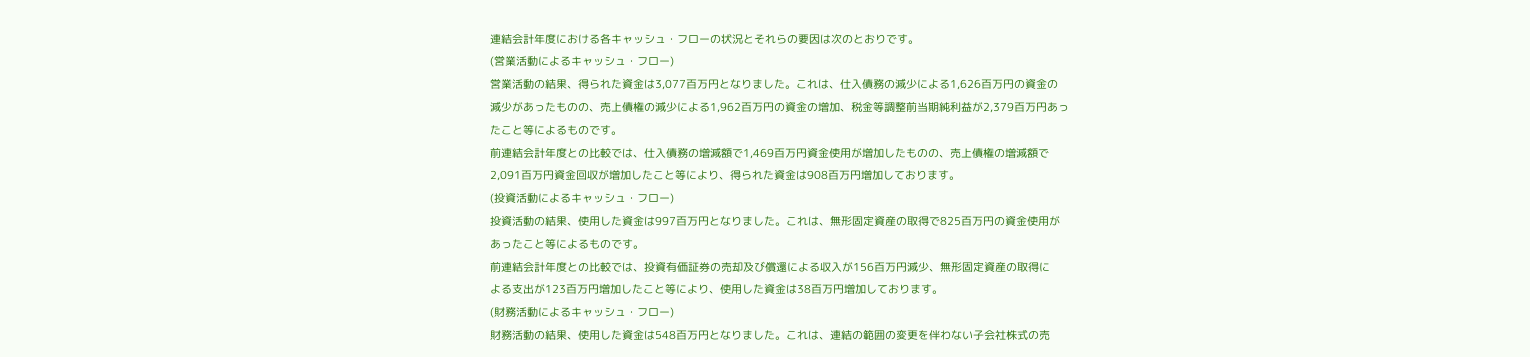連結会計年度における各キャッシュ・フローの状況とそれらの要因は次のとおりです。
(営業活動によるキャッシュ・フロー)
営業活動の結果、得られた資金は3,077百万円となりました。これは、仕入債務の減少による1,626百万円の資金の
減少があったものの、売上債権の減少による1,962百万円の資金の増加、税金等調整前当期純利益が2,379百万円あっ
たこと等によるものです。
前連結会計年度との比較では、仕入債務の増減額で1,469百万円資金使用が増加したものの、売上債権の増減額で
2,091百万円資金回収が増加したこと等により、得られた資金は908百万円増加しております。
(投資活動によるキャッシュ・フロー)
投資活動の結果、使用した資金は997百万円となりました。これは、無形固定資産の取得で825百万円の資金使用が
あったこと等によるものです。
前連結会計年度との比較では、投資有価証券の売却及び償還による収入が156百万円減少、無形固定資産の取得に
よる支出が123百万円増加したこと等により、使用した資金は38百万円増加しております。
(財務活動によるキャッシュ・フロー)
財務活動の結果、使用した資金は548百万円となりました。これは、連結の範囲の変更を伴わない子会社株式の売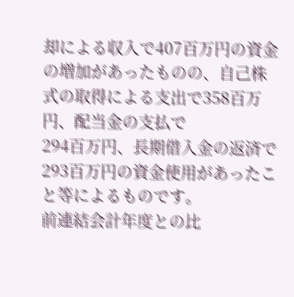却による収入で407百万円の資金の増加があったものの、自己株式の取得による支出で358百万円、配当金の支払で
294百万円、長期借入金の返済で293百万円の資金使用があったこと等によるものです。
前連結会計年度との比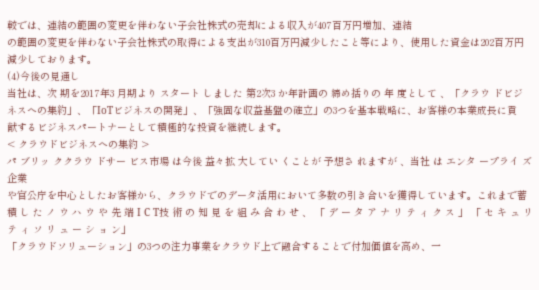較では、連結の範囲の変更を伴わない子会社株式の売却による収入が407百万円増加、連結
の範囲の変更を伴わない子会社株式の取得による支出が310百万円減少したこと等により、使用した資金は202百万円
減少しております。
(4)今後の見通し
当社は、次 期を2017年3 月期より スタート しました 第2次3 か年計画の 締め括りの 年 度として 、「クラウ ドビジ
ネスへの集約」、「IoTビジネスの開発」、「強固な収益基盤の確立」の3つを基本戦略に、お客様の本業成長に貢
献するビジネスパートナーとして積極的な投資を継続します。
< クラウドビジネスへの集約 >
パ ブリッ ククラウ ドサー ビス市場 は今後 益々拡 大してい くことが 予想さ れますが 、当社 は エンタ ープライ ズ企業
や官公庁を中心としたお客様から、クラウドでのデータ活用において多数の引き合いを獲得しています。これまで蓄
積 し た ノ ウ ハ ウ や 先 端 I C T技 術 の 知 見 を 組 み 合 わ せ 、 「 デ ー タ ア ナ リ テ ィ ク ス 」 「 セ キ ュ リ テ ィ ソ リ ュ ー シ ョ ン」
「クラウドソリューション」の3つの注力事業をクラウド上で融合することで付加価値を高め、一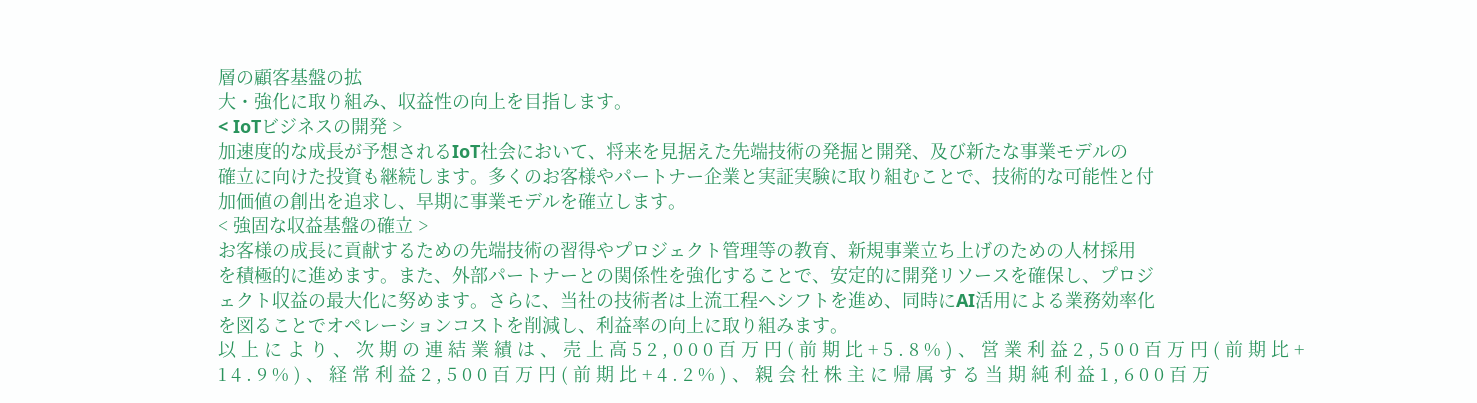層の顧客基盤の拡
大・強化に取り組み、収益性の向上を目指します。
< IoTビジネスの開発 >
加速度的な成長が予想されるIoT社会において、将来を見据えた先端技術の発掘と開発、及び新たな事業モデルの
確立に向けた投資も継続します。多くのお客様やパートナー企業と実証実験に取り組むことで、技術的な可能性と付
加価値の創出を追求し、早期に事業モデルを確立します。
< 強固な収益基盤の確立 >
お客様の成長に貢献するための先端技術の習得やプロジェクト管理等の教育、新規事業立ち上げのための人材採用
を積極的に進めます。また、外部パートナーとの関係性を強化することで、安定的に開発リソースを確保し、プロジ
ェクト収益の最大化に努めます。さらに、当社の技術者は上流工程へシフトを進め、同時にAI活用による業務効率化
を図ることでオペレーションコストを削減し、利益率の向上に取り組みます。
以 上 に よ り 、 次 期 の 連 結 業 績 は 、 売 上 高 5 2 , 0 0 0 百 万 円 ( 前 期 比 + 5 . 8 % ) 、 営 業 利 益 2 , 5 0 0 百 万 円 ( 前 期 比 +
1 4 . 9 % ) 、 経 常 利 益 2 , 5 0 0 百 万 円 ( 前 期 比 + 4 . 2 % ) 、 親 会 社 株 主 に 帰 属 す る 当 期 純 利 益 1 , 6 0 0 百 万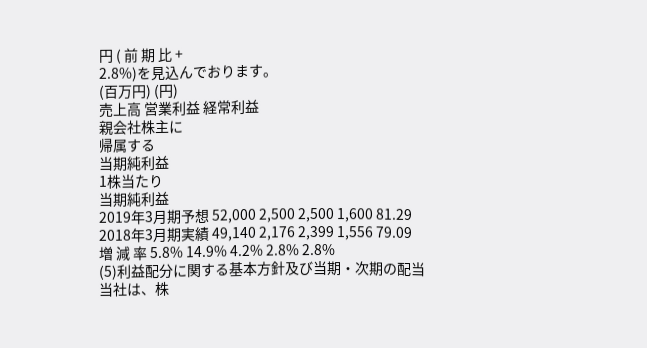円 ( 前 期 比 +
2.8%)を見込んでおります。
(百万円) (円)
売上高 営業利益 経常利益
親会社株主に
帰属する
当期純利益
1株当たり
当期純利益
2019年3月期予想 52,000 2,500 2,500 1,600 81.29
2018年3月期実績 49,140 2,176 2,399 1,556 79.09
増 減 率 5.8% 14.9% 4.2% 2.8% 2.8%
(5)利益配分に関する基本方針及び当期・次期の配当
当社は、株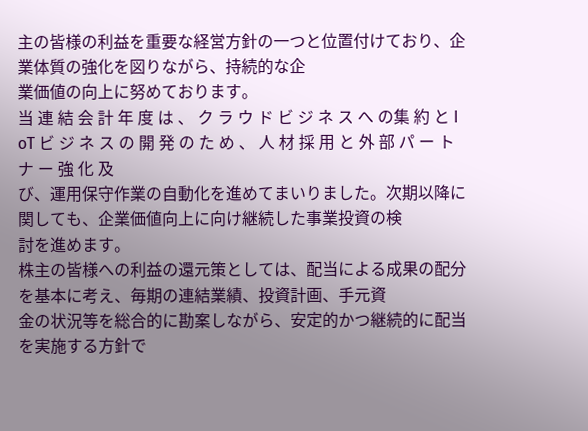主の皆様の利益を重要な経営方針の一つと位置付けており、企業体質の強化を図りながら、持続的な企
業価値の向上に努めております。
当 連 結 会 計 年 度 は 、 ク ラ ウ ド ビ ジ ネ ス へ の集 約 と I oT ビ ジ ネ ス の 開 発 の た め 、 人 材 採 用 と 外 部 パ ー ト ナ ー 強 化 及
び、運用保守作業の自動化を進めてまいりました。次期以降に関しても、企業価値向上に向け継続した事業投資の検
討を進めます。
株主の皆様への利益の還元策としては、配当による成果の配分を基本に考え、毎期の連結業績、投資計画、手元資
金の状況等を総合的に勘案しながら、安定的かつ継続的に配当を実施する方針で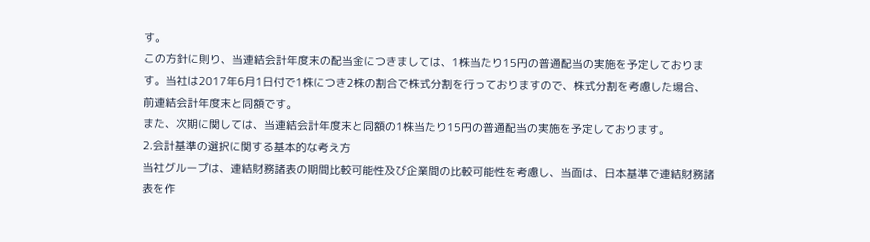す。
この方針に則り、当連結会計年度末の配当金につきましては、1株当たり15円の普通配当の実施を予定しておりま
す。当社は2017年6月1日付で1株につき2株の割合で株式分割を行っておりますので、株式分割を考慮した場合、
前連結会計年度末と同額です。
また、次期に関しては、当連結会計年度末と同額の1株当たり15円の普通配当の実施を予定しております。
2.会計基準の選択に関する基本的な考え方
当社グループは、連結財務諸表の期間比較可能性及び企業間の比較可能性を考慮し、当面は、日本基準で連結財務諸
表を作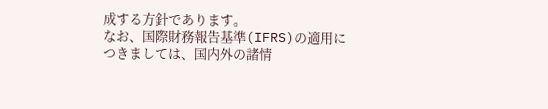成する方針であります。
なお、国際財務報告基準(IFRS)の適用につきましては、国内外の諸情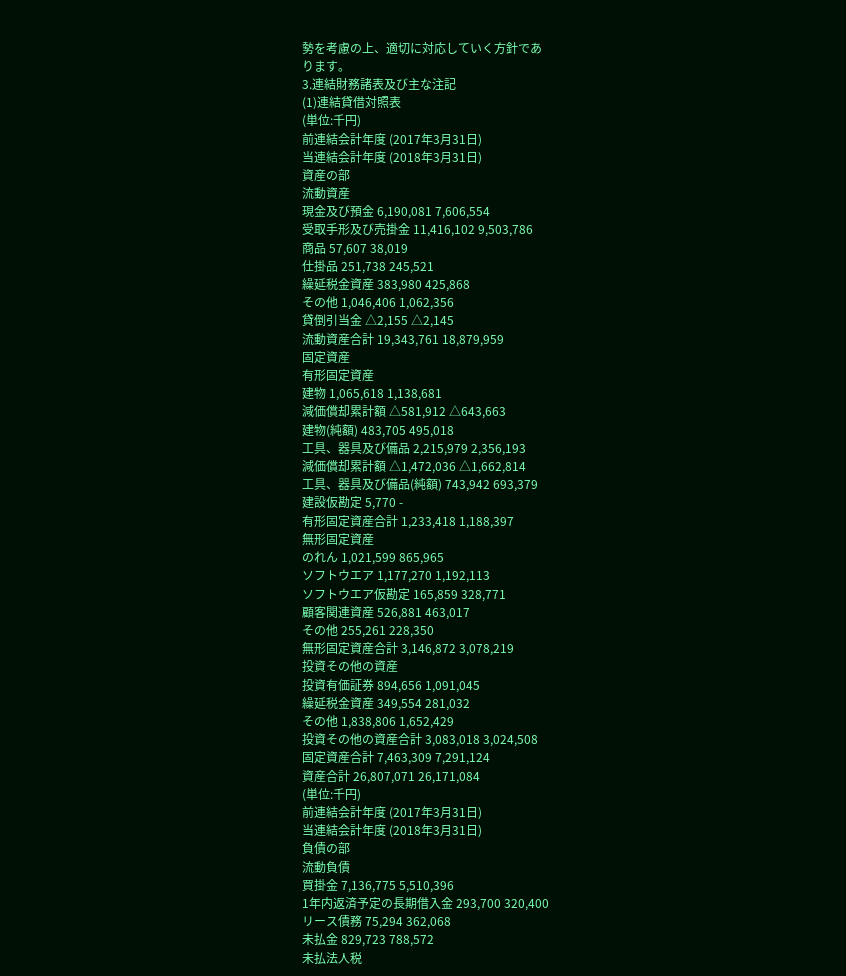勢を考慮の上、適切に対応していく方針であ
ります。
3.連結財務諸表及び主な注記
(1)連結貸借対照表
(単位:千円)
前連結会計年度 (2017年3月31日)
当連結会計年度 (2018年3月31日)
資産の部
流動資産
現金及び預金 6,190,081 7,606,554
受取手形及び売掛金 11,416,102 9,503,786
商品 57,607 38,019
仕掛品 251,738 245,521
繰延税金資産 383,980 425,868
その他 1,046,406 1,062,356
貸倒引当金 △2,155 △2,145
流動資産合計 19,343,761 18,879,959
固定資産
有形固定資産
建物 1,065,618 1,138,681
減価償却累計額 △581,912 △643,663
建物(純額) 483,705 495,018
工具、器具及び備品 2,215,979 2,356,193
減価償却累計額 △1,472,036 △1,662,814
工具、器具及び備品(純額) 743,942 693,379
建設仮勘定 5,770 -
有形固定資産合計 1,233,418 1,188,397
無形固定資産
のれん 1,021,599 865,965
ソフトウエア 1,177,270 1,192,113
ソフトウエア仮勘定 165,859 328,771
顧客関連資産 526,881 463,017
その他 255,261 228,350
無形固定資産合計 3,146,872 3,078,219
投資その他の資産
投資有価証券 894,656 1,091,045
繰延税金資産 349,554 281,032
その他 1,838,806 1,652,429
投資その他の資産合計 3,083,018 3,024,508
固定資産合計 7,463,309 7,291,124
資産合計 26,807,071 26,171,084
(単位:千円)
前連結会計年度 (2017年3月31日)
当連結会計年度 (2018年3月31日)
負債の部
流動負債
買掛金 7,136,775 5,510,396
1年内返済予定の長期借入金 293,700 320,400
リース債務 75,294 362,068
未払金 829,723 788,572
未払法人税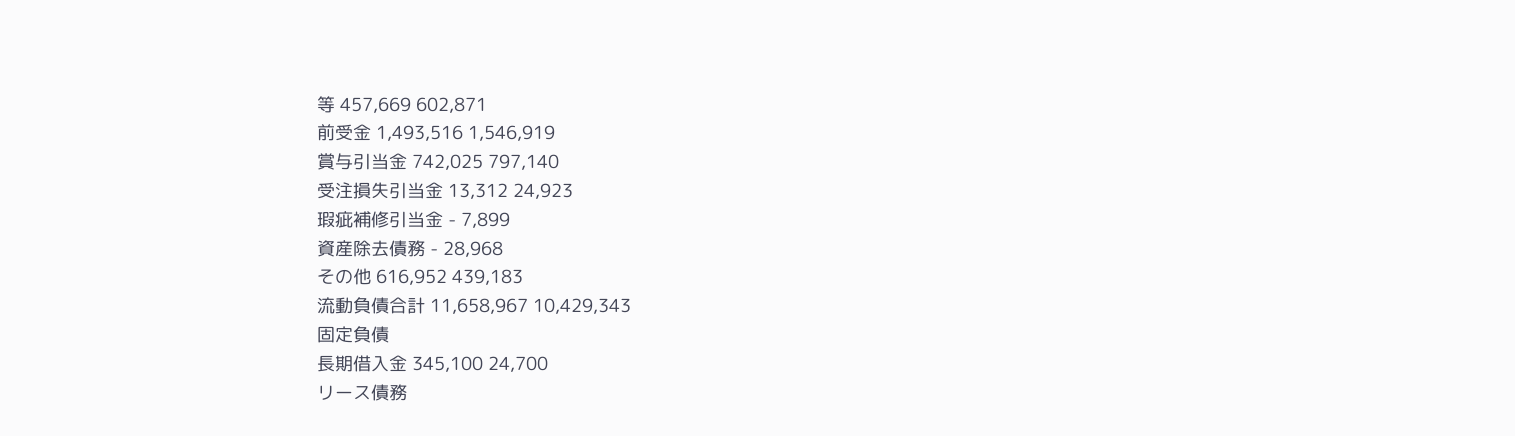等 457,669 602,871
前受金 1,493,516 1,546,919
賞与引当金 742,025 797,140
受注損失引当金 13,312 24,923
瑕疵補修引当金 - 7,899
資産除去債務 - 28,968
その他 616,952 439,183
流動負債合計 11,658,967 10,429,343
固定負債
長期借入金 345,100 24,700
リース債務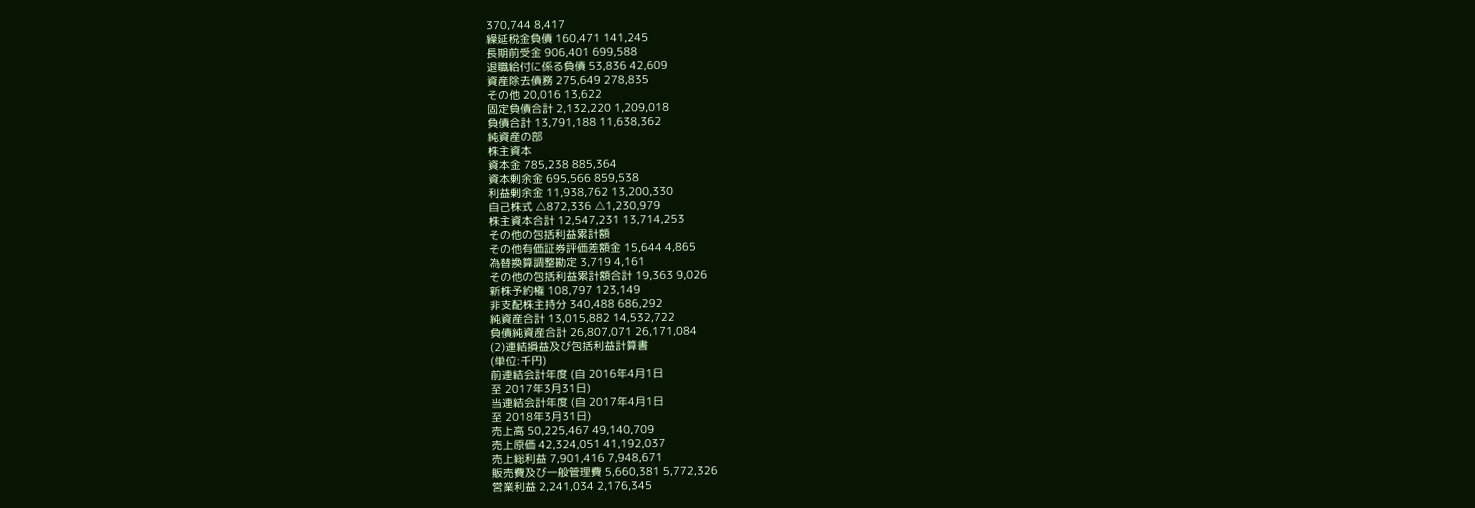370,744 8,417
繰延税金負債 160,471 141,245
長期前受金 906,401 699,588
退職給付に係る負債 53,836 42,609
資産除去債務 275,649 278,835
その他 20,016 13,622
固定負債合計 2,132,220 1,209,018
負債合計 13,791,188 11,638,362
純資産の部
株主資本
資本金 785,238 885,364
資本剰余金 695,566 859,538
利益剰余金 11,938,762 13,200,330
自己株式 △872,336 △1,230,979
株主資本合計 12,547,231 13,714,253
その他の包括利益累計額
その他有価証券評価差額金 15,644 4,865
為替換算調整勘定 3,719 4,161
その他の包括利益累計額合計 19,363 9,026
新株予約権 108,797 123,149
非支配株主持分 340,488 686,292
純資産合計 13,015,882 14,532,722
負債純資産合計 26,807,071 26,171,084
(2)連結損益及び包括利益計算書
(単位:千円)
前連結会計年度 (自 2016年4月1日
至 2017年3月31日)
当連結会計年度 (自 2017年4月1日
至 2018年3月31日)
売上高 50,225,467 49,140,709
売上原価 42,324,051 41,192,037
売上総利益 7,901,416 7,948,671
販売費及び一般管理費 5,660,381 5,772,326
営業利益 2,241,034 2,176,345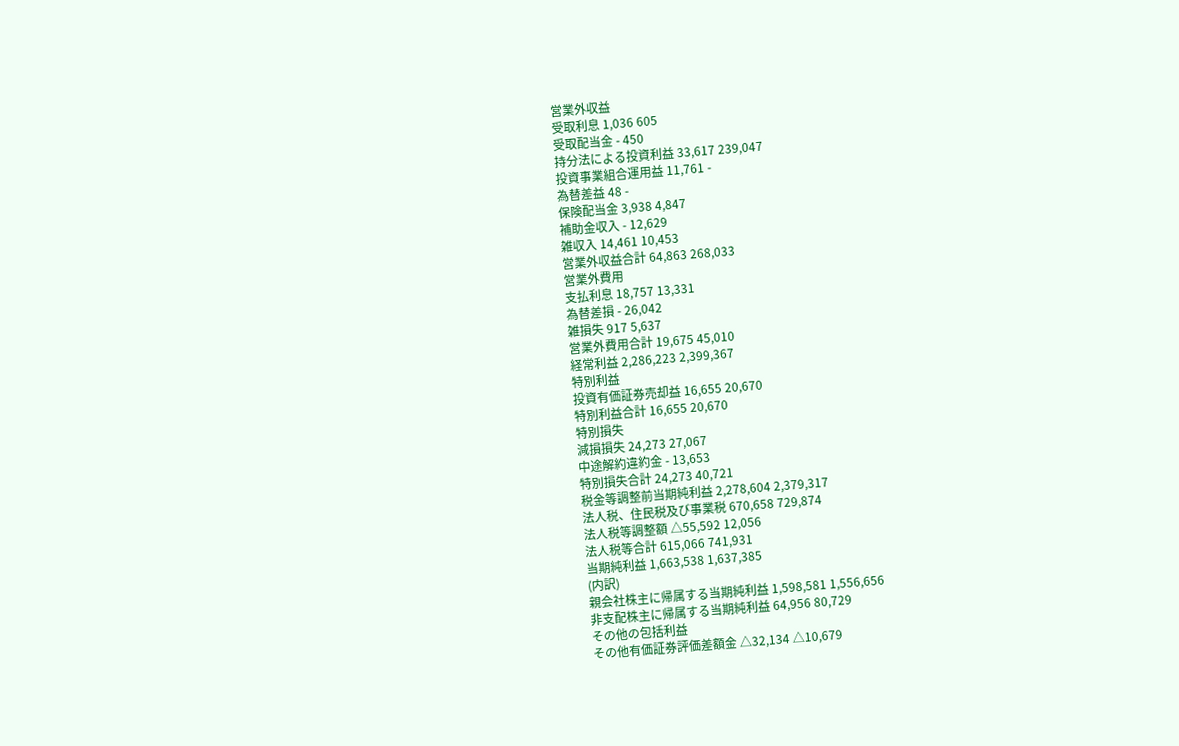営業外収益
受取利息 1,036 605
受取配当金 - 450
持分法による投資利益 33,617 239,047
投資事業組合運用益 11,761 -
為替差益 48 -
保険配当金 3,938 4,847
補助金収入 - 12,629
雑収入 14,461 10,453
営業外収益合計 64,863 268,033
営業外費用
支払利息 18,757 13,331
為替差損 - 26,042
雑損失 917 5,637
営業外費用合計 19,675 45,010
経常利益 2,286,223 2,399,367
特別利益
投資有価証券売却益 16,655 20,670
特別利益合計 16,655 20,670
特別損失
減損損失 24,273 27,067
中途解約違約金 - 13,653
特別損失合計 24,273 40,721
税金等調整前当期純利益 2,278,604 2,379,317
法人税、住民税及び事業税 670,658 729,874
法人税等調整額 △55,592 12,056
法人税等合計 615,066 741,931
当期純利益 1,663,538 1,637,385
(内訳)
親会社株主に帰属する当期純利益 1,598,581 1,556,656
非支配株主に帰属する当期純利益 64,956 80,729
その他の包括利益
その他有価証券評価差額金 △32,134 △10,679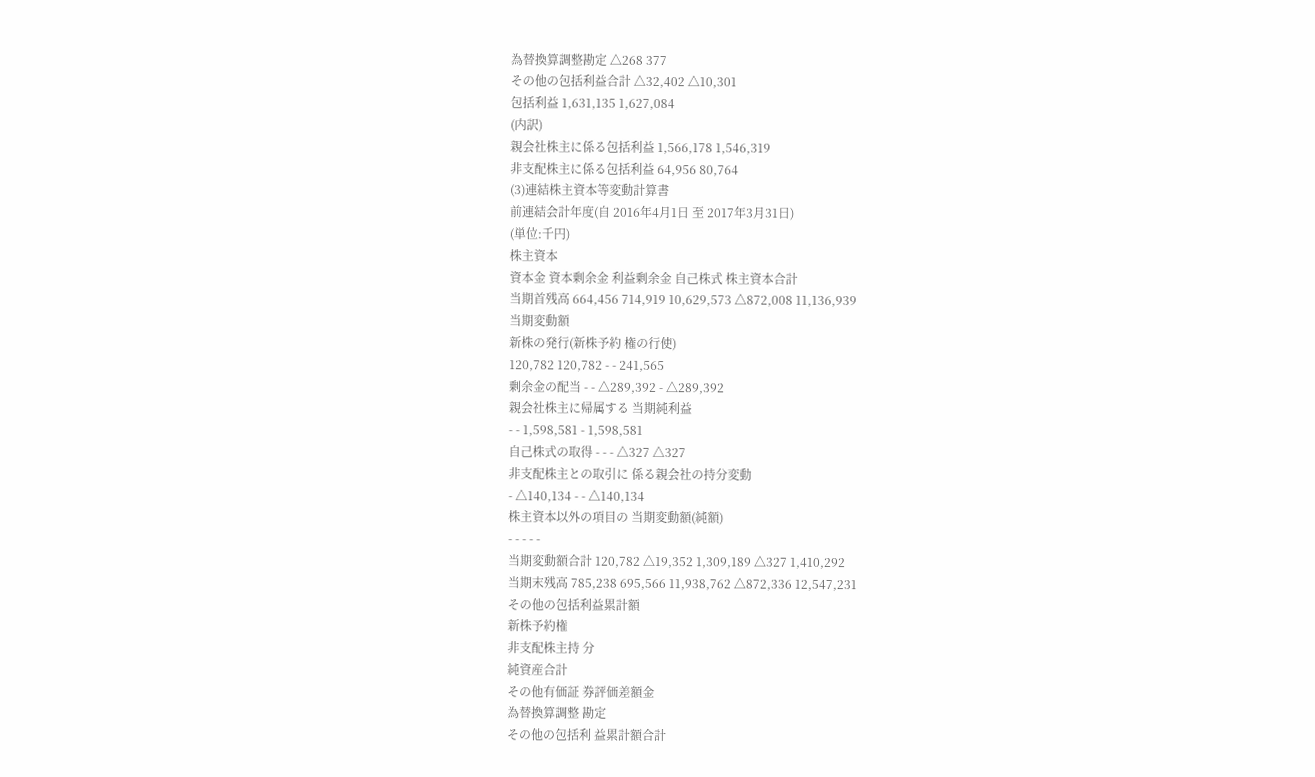為替換算調整勘定 △268 377
その他の包括利益合計 △32,402 △10,301
包括利益 1,631,135 1,627,084
(内訳)
親会社株主に係る包括利益 1,566,178 1,546,319
非支配株主に係る包括利益 64,956 80,764
(3)連結株主資本等変動計算書
前連結会計年度(自 2016年4月1日 至 2017年3月31日)
(単位:千円)
株主資本
資本金 資本剰余金 利益剰余金 自己株式 株主資本合計
当期首残高 664,456 714,919 10,629,573 △872,008 11,136,939
当期変動額
新株の発行(新株予約 権の行使)
120,782 120,782 - - 241,565
剰余金の配当 - - △289,392 - △289,392
親会社株主に帰属する 当期純利益
- - 1,598,581 - 1,598,581
自己株式の取得 - - - △327 △327
非支配株主との取引に 係る親会社の持分変動
- △140,134 - - △140,134
株主資本以外の項目の 当期変動額(純額)
- - - - -
当期変動額合計 120,782 △19,352 1,309,189 △327 1,410,292
当期末残高 785,238 695,566 11,938,762 △872,336 12,547,231
その他の包括利益累計額
新株予約権
非支配株主持 分
純資産合計
その他有価証 券評価差額金
為替換算調整 勘定
その他の包括利 益累計額合計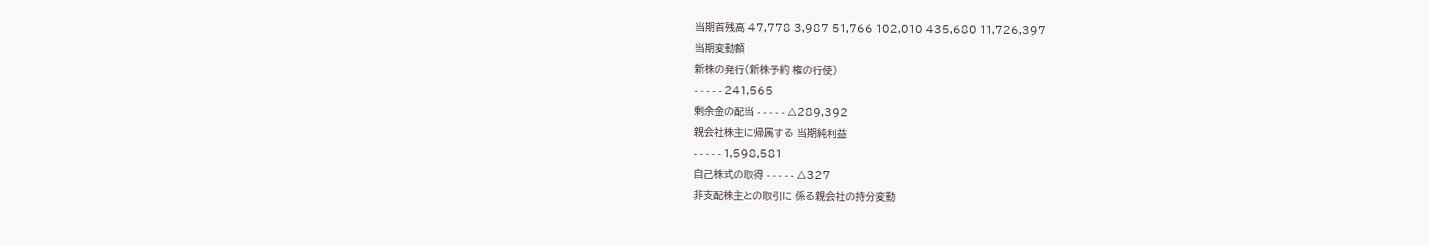当期首残高 47,778 3,987 51,766 102,010 435,680 11,726,397
当期変動額
新株の発行(新株予約 権の行使)
- - - - - 241,565
剰余金の配当 - - - - - △289,392
親会社株主に帰属する 当期純利益
- - - - - 1,598,581
自己株式の取得 - - - - - △327
非支配株主との取引に 係る親会社の持分変動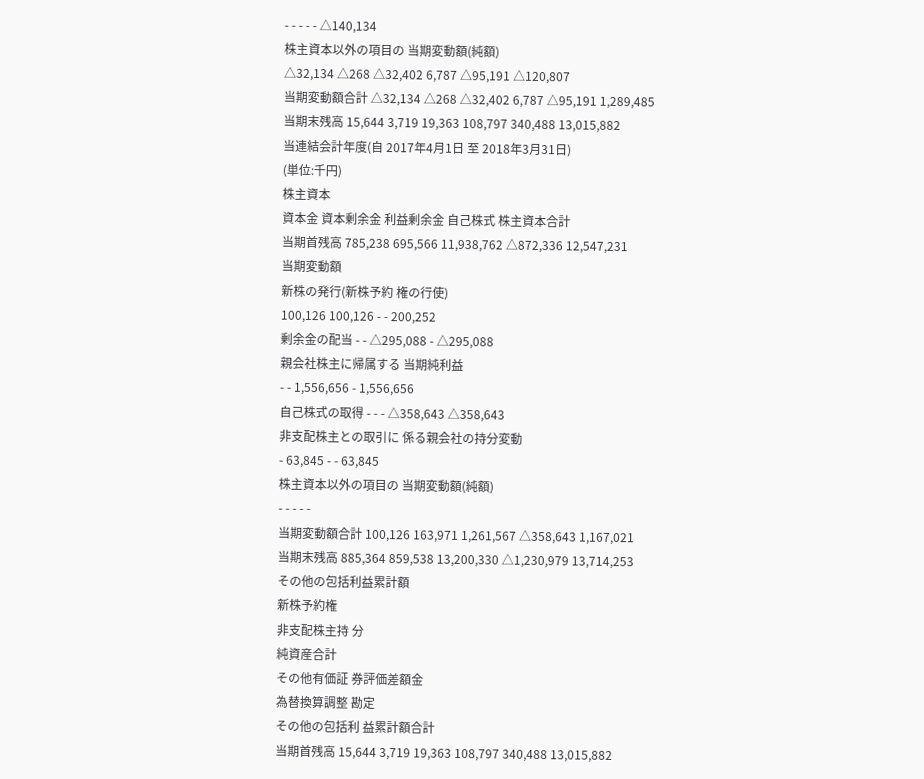- - - - - △140,134
株主資本以外の項目の 当期変動額(純額)
△32,134 △268 △32,402 6,787 △95,191 △120,807
当期変動額合計 △32,134 △268 △32,402 6,787 △95,191 1,289,485
当期末残高 15,644 3,719 19,363 108,797 340,488 13,015,882
当連結会計年度(自 2017年4月1日 至 2018年3月31日)
(単位:千円)
株主資本
資本金 資本剰余金 利益剰余金 自己株式 株主資本合計
当期首残高 785,238 695,566 11,938,762 △872,336 12,547,231
当期変動額
新株の発行(新株予約 権の行使)
100,126 100,126 - - 200,252
剰余金の配当 - - △295,088 - △295,088
親会社株主に帰属する 当期純利益
- - 1,556,656 - 1,556,656
自己株式の取得 - - - △358,643 △358,643
非支配株主との取引に 係る親会社の持分変動
- 63,845 - - 63,845
株主資本以外の項目の 当期変動額(純額)
- - - - -
当期変動額合計 100,126 163,971 1,261,567 △358,643 1,167,021
当期末残高 885,364 859,538 13,200,330 △1,230,979 13,714,253
その他の包括利益累計額
新株予約権
非支配株主持 分
純資産合計
その他有価証 券評価差額金
為替換算調整 勘定
その他の包括利 益累計額合計
当期首残高 15,644 3,719 19,363 108,797 340,488 13,015,882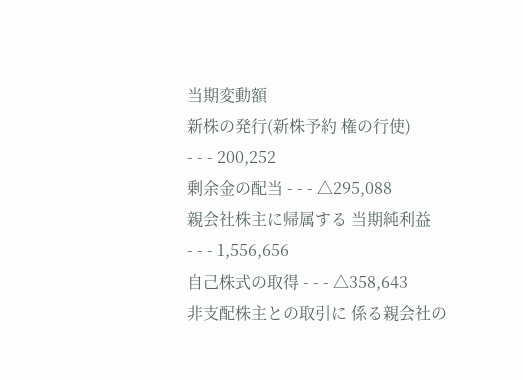当期変動額
新株の発行(新株予約 権の行使)
- - - 200,252
剰余金の配当 - - - △295,088
親会社株主に帰属する 当期純利益
- - - 1,556,656
自己株式の取得 - - - △358,643
非支配株主との取引に 係る親会社の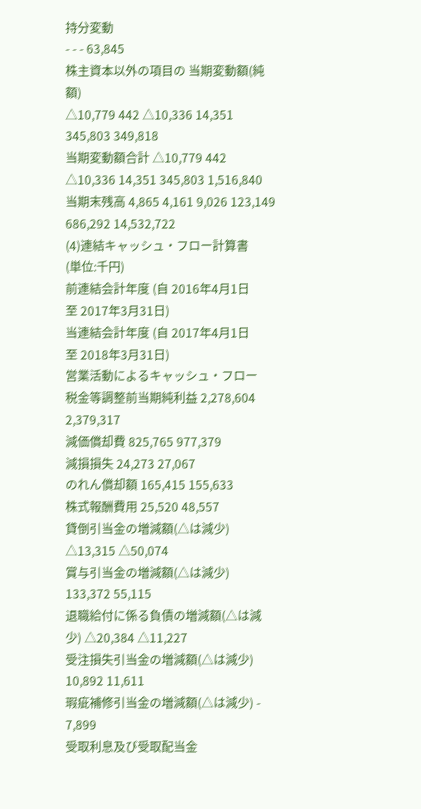持分変動
- - - 63,845
株主資本以外の項目の 当期変動額(純額)
△10,779 442 △10,336 14,351 345,803 349,818
当期変動額合計 △10,779 442 △10,336 14,351 345,803 1,516,840
当期末残高 4,865 4,161 9,026 123,149 686,292 14,532,722
(4)連結キャッシュ・フロー計算書
(単位:千円)
前連結会計年度 (自 2016年4月1日
至 2017年3月31日)
当連結会計年度 (自 2017年4月1日
至 2018年3月31日)
営業活動によるキャッシュ・フロー
税金等調整前当期純利益 2,278,604 2,379,317
減価償却費 825,765 977,379
減損損失 24,273 27,067
のれん償却額 165,415 155,633
株式報酬費用 25,520 48,557
貸倒引当金の増減額(△は減少) △13,315 △50,074
賞与引当金の増減額(△は減少) 133,372 55,115
退職給付に係る負債の増減額(△は減少) △20,384 △11,227
受注損失引当金の増減額(△は減少) 10,892 11,611
瑕疵補修引当金の増減額(△は減少) - 7,899
受取利息及び受取配当金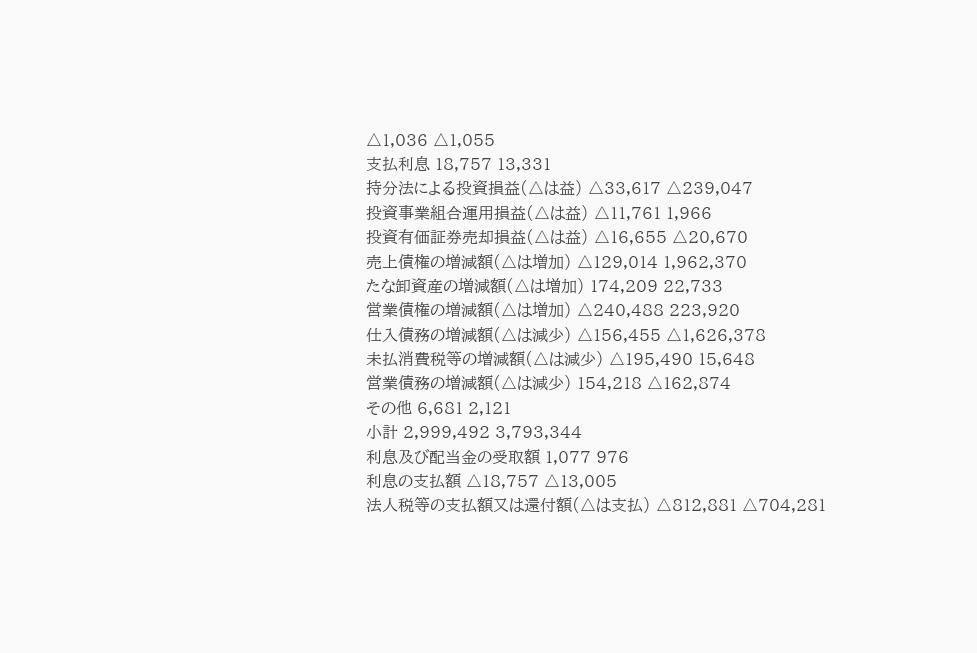△1,036 △1,055
支払利息 18,757 13,331
持分法による投資損益(△は益) △33,617 △239,047
投資事業組合運用損益(△は益) △11,761 1,966
投資有価証券売却損益(△は益) △16,655 △20,670
売上債権の増減額(△は増加) △129,014 1,962,370
たな卸資産の増減額(△は増加) 174,209 22,733
営業債権の増減額(△は増加) △240,488 223,920
仕入債務の増減額(△は減少) △156,455 △1,626,378
未払消費税等の増減額(△は減少) △195,490 15,648
営業債務の増減額(△は減少) 154,218 △162,874
その他 6,681 2,121
小計 2,999,492 3,793,344
利息及び配当金の受取額 1,077 976
利息の支払額 △18,757 △13,005
法人税等の支払額又は還付額(△は支払) △812,881 △704,281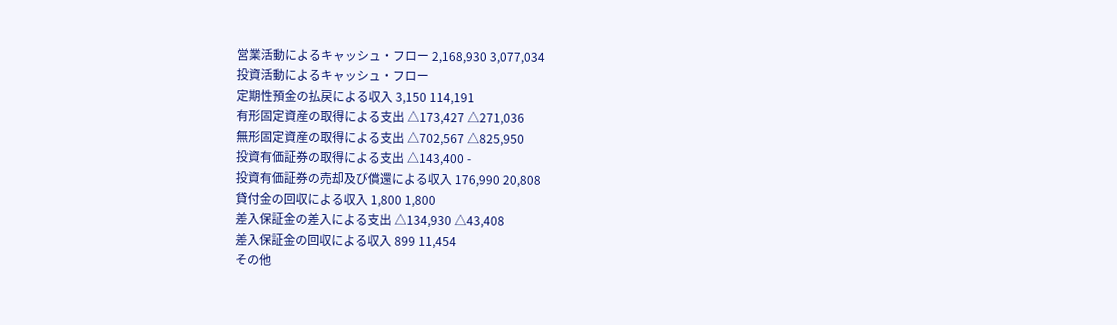営業活動によるキャッシュ・フロー 2,168,930 3,077,034
投資活動によるキャッシュ・フロー
定期性預金の払戻による収入 3,150 114,191
有形固定資産の取得による支出 △173,427 △271,036
無形固定資産の取得による支出 △702,567 △825,950
投資有価証券の取得による支出 △143,400 -
投資有価証券の売却及び償還による収入 176,990 20,808
貸付金の回収による収入 1,800 1,800
差入保証金の差入による支出 △134,930 △43,408
差入保証金の回収による収入 899 11,454
その他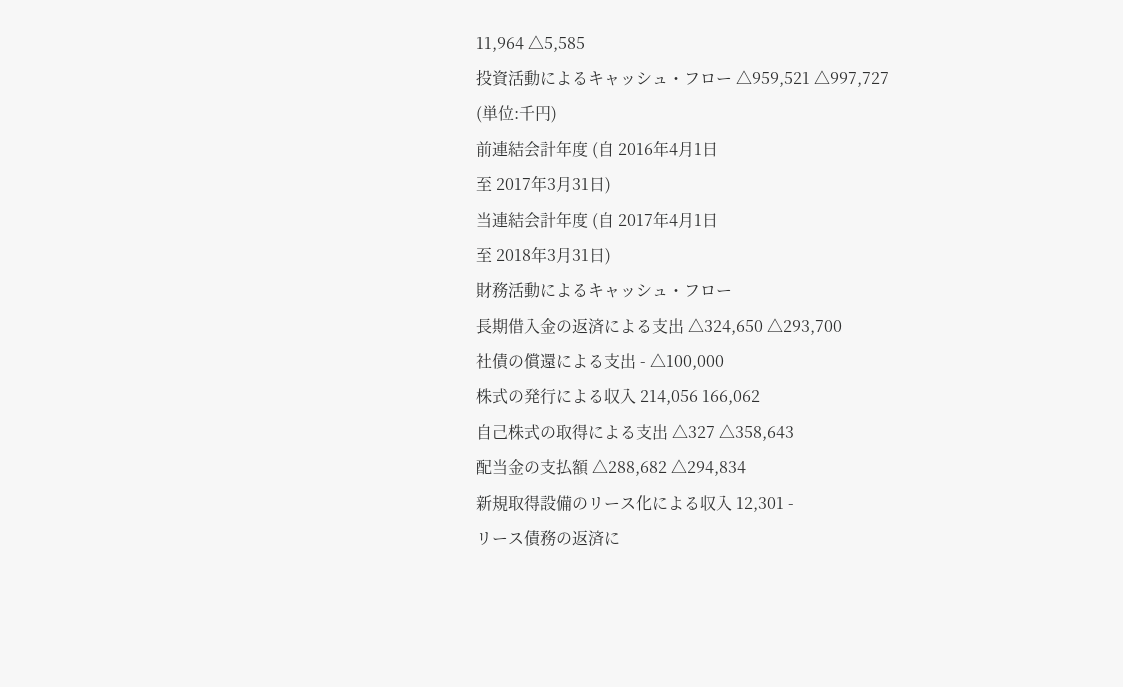11,964 △5,585
投資活動によるキャッシュ・フロー △959,521 △997,727
(単位:千円)
前連結会計年度 (自 2016年4月1日
至 2017年3月31日)
当連結会計年度 (自 2017年4月1日
至 2018年3月31日)
財務活動によるキャッシュ・フロー
長期借入金の返済による支出 △324,650 △293,700
社債の償還による支出 - △100,000
株式の発行による収入 214,056 166,062
自己株式の取得による支出 △327 △358,643
配当金の支払額 △288,682 △294,834
新規取得設備のリース化による収入 12,301 -
リース債務の返済に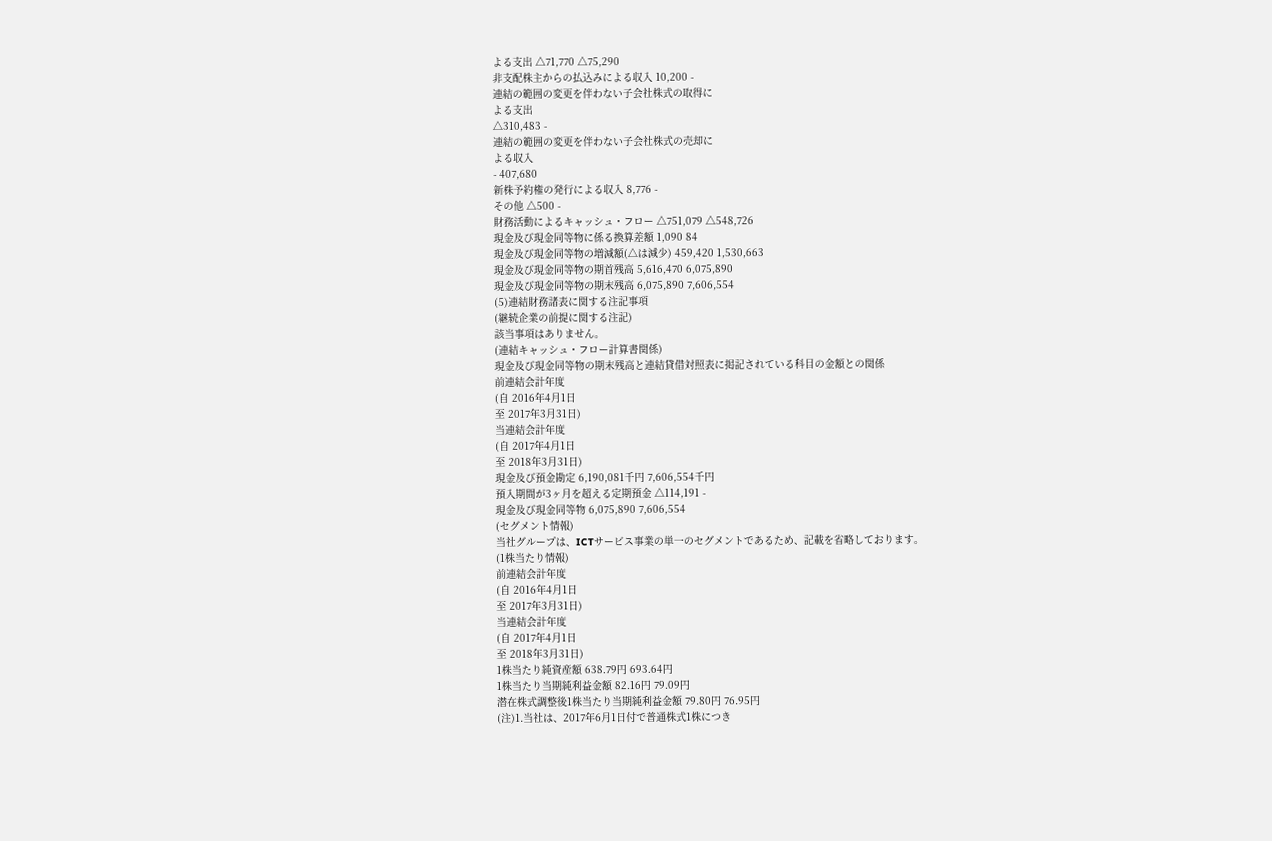よる支出 △71,770 △75,290
非支配株主からの払込みによる収入 10,200 -
連結の範囲の変更を伴わない子会社株式の取得に
よる支出
△310,483 -
連結の範囲の変更を伴わない子会社株式の売却に
よる収入
- 407,680
新株予約権の発行による収入 8,776 -
その他 △500 -
財務活動によるキャッシュ・フロー △751,079 △548,726
現金及び現金同等物に係る換算差額 1,090 84
現金及び現金同等物の増減額(△は減少) 459,420 1,530,663
現金及び現金同等物の期首残高 5,616,470 6,075,890
現金及び現金同等物の期末残高 6,075,890 7,606,554
(5)連結財務諸表に関する注記事項
(継続企業の前提に関する注記)
該当事項はありません。
(連結キャッシュ・フロー計算書関係)
現金及び現金同等物の期末残高と連結貸借対照表に掲記されている科目の金額との関係
前連結会計年度
(自 2016年4月1日
至 2017年3月31日)
当連結会計年度
(自 2017年4月1日
至 2018年3月31日)
現金及び預金勘定 6,190,081千円 7,606,554千円
預入期間が3ヶ月を超える定期預金 △114,191 -
現金及び現金同等物 6,075,890 7,606,554
(セグメント情報)
当社グループは、ICTサービス事業の単一のセグメントであるため、記載を省略しております。
(1株当たり情報)
前連結会計年度
(自 2016年4月1日
至 2017年3月31日)
当連結会計年度
(自 2017年4月1日
至 2018年3月31日)
1株当たり純資産額 638.79円 693.64円
1株当たり当期純利益金額 82.16円 79.09円
潜在株式調整後1株当たり当期純利益金額 79.80円 76.95円
(注)1.当社は、2017年6月1日付で普通株式1株につき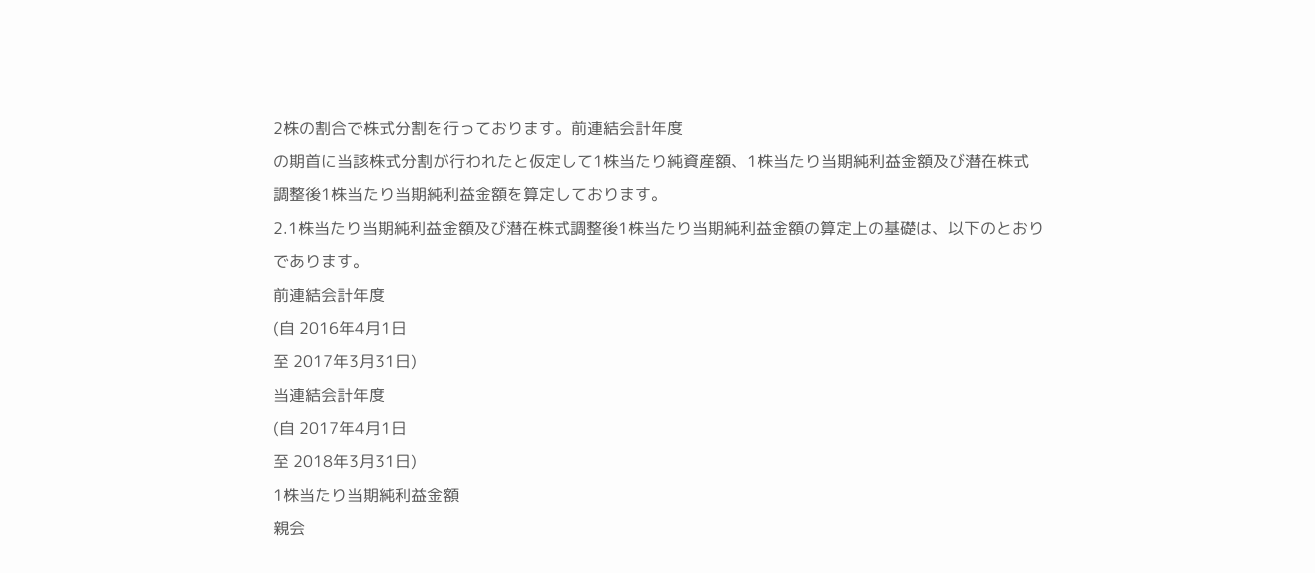2株の割合で株式分割を行っております。前連結会計年度
の期首に当該株式分割が行われたと仮定して1株当たり純資産額、1株当たり当期純利益金額及び潜在株式
調整後1株当たり当期純利益金額を算定しております。
2.1株当たり当期純利益金額及び潜在株式調整後1株当たり当期純利益金額の算定上の基礎は、以下のとおり
であります。
前連結会計年度
(自 2016年4月1日
至 2017年3月31日)
当連結会計年度
(自 2017年4月1日
至 2018年3月31日)
1株当たり当期純利益金額
親会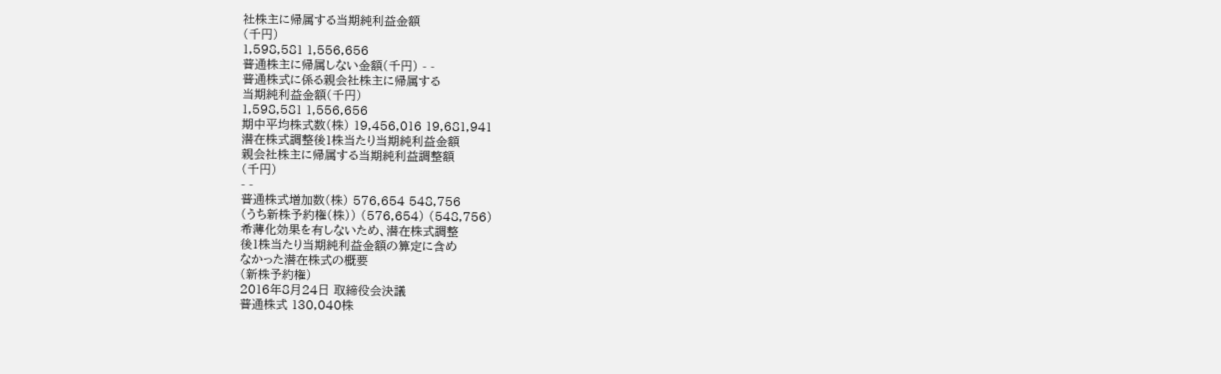社株主に帰属する当期純利益金額
(千円)
1,598,581 1,556,656
普通株主に帰属しない金額(千円) - -
普通株式に係る親会社株主に帰属する
当期純利益金額(千円)
1,598,581 1,556,656
期中平均株式数(株) 19,456,016 19,681,941
潜在株式調整後1株当たり当期純利益金額
親会社株主に帰属する当期純利益調整額
(千円)
- -
普通株式増加数(株) 576,654 548,756
(うち新株予約権(株)) (576,654) (548,756)
希薄化効果を有しないため、潜在株式調整
後1株当たり当期純利益金額の算定に含め
なかった潜在株式の概要
(新株予約権)
2016年8月24日 取締役会決議
普通株式 130,040株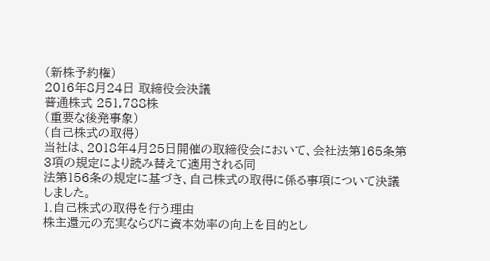(新株予約権)
2016年8月24日 取締役会決議
普通株式 251,788株
(重要な後発事象)
(自己株式の取得)
当社は、2018年4月25日開催の取締役会において、会社法第165条第3項の規定により読み替えて適用される同
法第156条の規定に基づき、自己株式の取得に係る事項について決議しました。
1.自己株式の取得を行う理由
株主還元の充実ならびに資本効率の向上を目的とし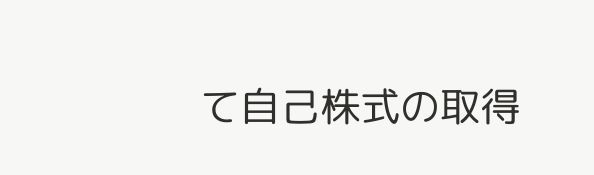て自己株式の取得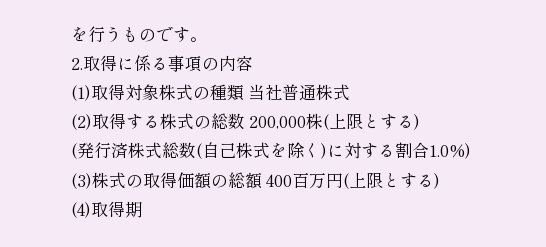を行うものです。
2.取得に係る事項の内容
(1)取得対象株式の種類 当社普通株式
(2)取得する株式の総数 200,000株(上限とする)
(発行済株式総数(自己株式を除く)に対する割合1.0%)
(3)株式の取得価額の総額 400百万円(上限とする)
(4)取得期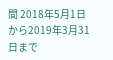間 2018年5月1日から2019年3月31日まで